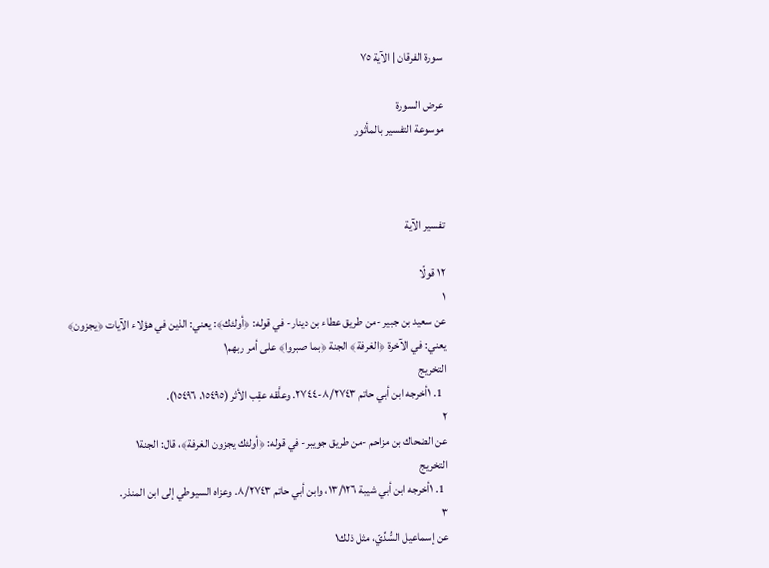سورة الفرقان | الآية ٧٥

عرض السورة
موسوعة التفسير بالمأثور



تفسير الآية

١٢ قولًا
١
عن سعيد بن جبير -من طريق عطاء بن دينار- في قوله: ﴿أولئك﴾: يعني: الذين في هؤلاء الآيات ﴿يجزون﴾ يعني: في الآخرة ﴿الغرفة﴾ الجنة ﴿بما صبروا﴾ على أمر ربهم١
التخريج
  1. ١أخرجه ابن أبي حاتم ٨/٢٧٤٣-٢٧٤٤. وعلَّقه عقِب الأثر (١٥٤٩٥، ١٥٤٩٦).
٢
عن الضحاك بن مزاحم -من طريق جويبر- في قوله: ﴿أولئك يجزون الغرفة﴾، قال: الجنة١
التخريج
  1. ١أخرجه ابن أبي شيبة ١٣/١٢٦، وابن أبي حاتم ٨/٢٧٤٣. وعزاه السيوطي إلى ابن المنذر.
٣
عن إسماعيل السُّدِّيّ، مثل ذلك١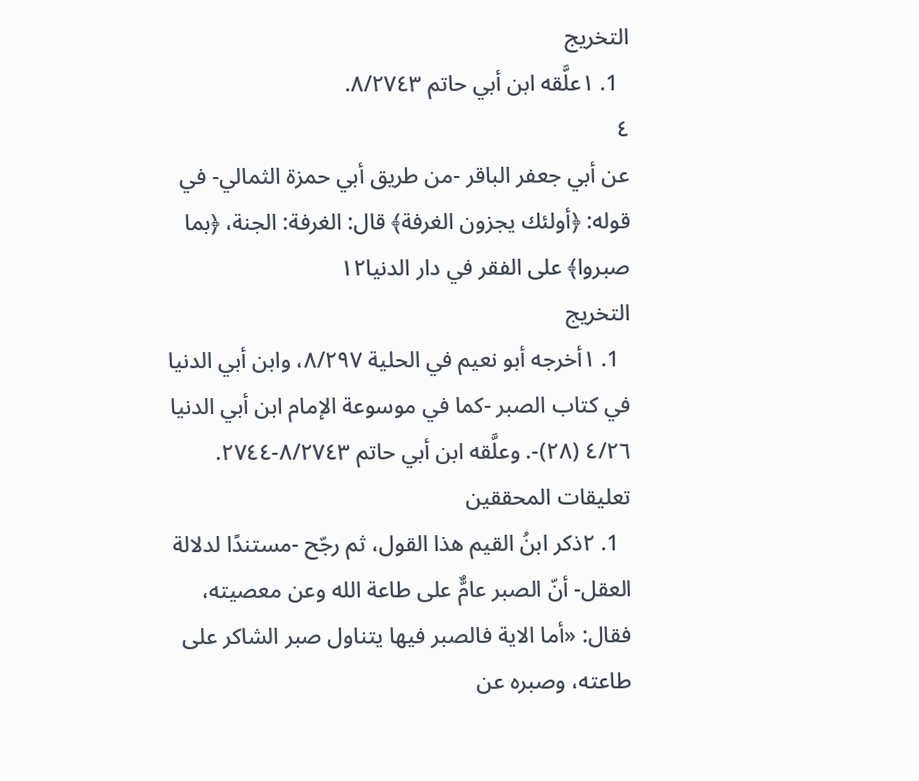التخريج
  1. ١علَّقه ابن أبي حاتم ٨/٢٧٤٣.
٤
عن أبي جعفر الباقر -من طريق أبي حمزة الثمالي- في قوله: ﴿أولئك يجزون الغرفة﴾ قال: الغرفة: الجنة، ﴿بما صبروا﴾ على الفقر في دار الدنيا١٢
التخريج
  1. ١أخرجه أبو نعيم في الحلية ٨/٢٩٧، وابن أبي الدنيا في كتاب الصبر -كما في موسوعة الإمام ابن أبي الدنيا ٤/٢٦ (٢٨)-. وعلَّقه ابن أبي حاتم ٨/٢٧٤٣-٢٧٤٤.
تعليقات المحققين
  1. ٢ذكر ابنُ القيم هذا القول، ثم رجّح -مستندًا لدلالة العقل- أنّ الصبر عامٌّ على طاعة الله وعن معصيته، فقال: «أما الاية فالصبر فيها يتناول صبر الشاكر على طاعته، وصبره عن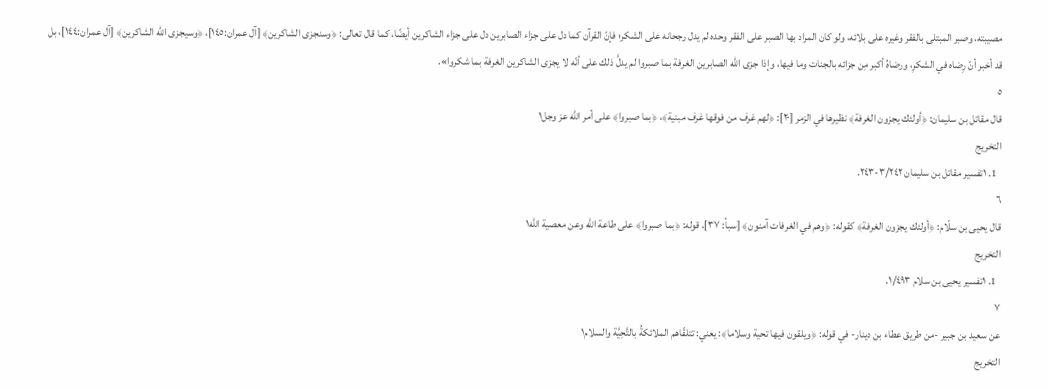مصيبته، وصبر المبتلى بالفقر وغيره على بلائه، ولو كان المراد بها الصبر على الفقر وحده لم يدل رجحانه على الشكر؛ فإنّ القرآن كما دل على جزاء الصابرين دل على جزاء الشاكرين أيضًا، كما قال تعالى: ﴿وسنجزى الشاكرين﴾ [آل عمران:١٤٥]، ﴿وسيجزى الله الشاكرين﴾ [آل عمران:١٤٤]، بل قد أخبر أنّ رِضاه في الشكرِ، ورضاهُ أكبر مِن جزائه بالجنات وما فيها، وإذا جزى الله الصابرين الغرفة بما صبروا لم يدلَّ ذلك على أنّه لا يجزى الشاكرين الغرفة بما شكروا».
٥
قال مقاتل بن سليمان: ﴿أولئك يجزون الغرفة﴾ نظيرها في الزمر [٢٠]: ﴿لهم غرف من فوقها غرف مبنية﴾، ﴿بما صبروا﴾ على أمر الله عز وجل١
التخريج
  1. ١تفسير مقاتل بن سليمان ٣/٢٤٢-٢٤٣.
٦
قال يحيى بن سلّام: ﴿أولئك يجزون الغرفة﴾ كقوله: ﴿وهم في الغرفات آمنون﴾ [سبأ: ٣٧]، قوله: ﴿بما صبروا﴾ على طاعة الله وعن معصية الله١
التخريج
  1. ١تفسير يحيى بن سلام ١/٤٩٣.
٧
عن سعيد بن جبير -من طريق عطاء بن دينار- في قوله: ﴿ويلقون فيها تحية وسلاما﴾: يعني: تتلقّاهم الملائكةُ بالتَّحِيَّة والسلام١
التخريج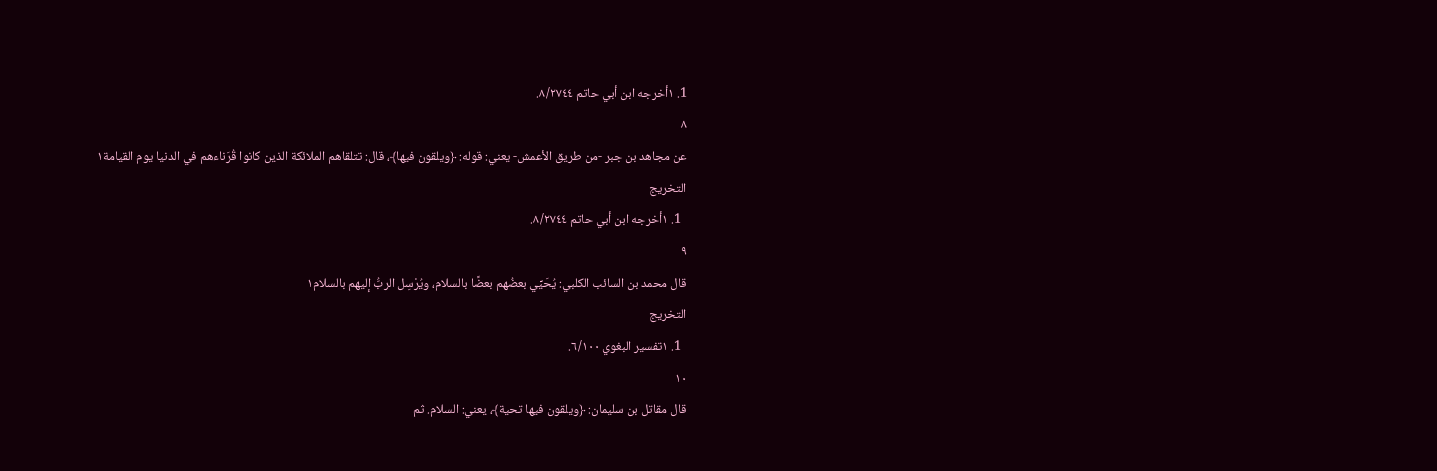1. ١أخرجه ابن أبي حاتم ٨/٢٧٤٤.
٨
عن مجاهد بن جبر -من طريق الأعمش- يعني: قوله: ﴿ويلقون فيها﴾، قال: تتلقاهم الملائكة الذين كانوا قُرَناءهم في الدنيا يوم القيامة١
التخريج
  1. ١أخرجه ابن أبي حاتم ٨/٢٧٤٤.
٩
قال محمد بن السائب الكلبي: يُحَيِّي بعضُهم بعضًا بالسلام، ويُرْسِل الربُّ إليهم بالسلام١
التخريج
  1. ١تفسير البغوي ٦/١٠٠.
١٠
قال مقاتل بن سليمان: ﴿ويلقون فيها تحية﴾، يعني: السلام. ثم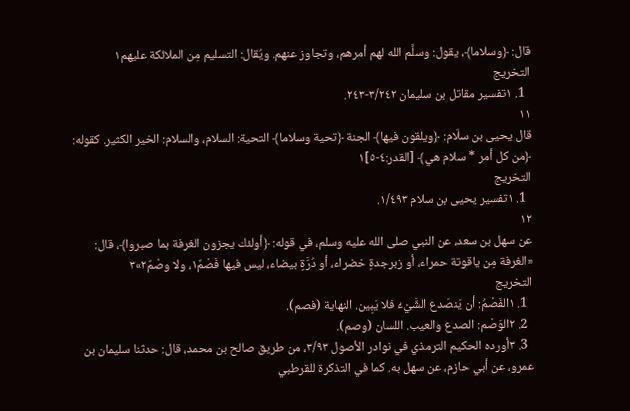قال: ﴿وسلاما﴾، يقول: وسلَّم الله لهم أمرهم، وتجاوز عنهم. ويُقال: التسليم مِن الملائكة عليهم١
التخريج
  1. ١تفسير مقاتل بن سليمان ٣/٢٤٢-٢٤٣.
١١
قال يحيى بن سلّام: ﴿ويلقون فيها﴾ الجنة ﴿تحية وسلاما﴾ التحية: السلام، والسلام: الخير الكثير. كقوله: ﴿من كل أمر * سلام هي﴾ [القدر:٤-٥]١
التخريج
  1. ١تفسير يحيى بن سلام ١/٤٩٣.
١٢
عن سهل بن سعد، عن النبي صلى الله عليه وسلم، في قوله: ﴿أولئك يجزون الغرفة بما صبروا﴾، قال: «الغرفة مِن ياقوتة حمراء، أو زبرجدةٍ خضراء، أو دُرَّةٍ بيضاء، ليس فيها فَصْمٌ١، ولا وصْمٌ٢»٣
التخريج
  1. ١الفَصْمُ: أن يَنصَدع الشَّيْءُ فلا يَبِين. النهاية (فصم).
  2. ٢الوَصْم: الصدع والعيب. اللسان (وصم).
  3. ٣أورده الحكيم الترمذي في نوادر الأصول ٣/٩٣، من طريق صالح بن محمد، قال: حدثنا سليمان بن عمرو، عن أبي حازم، عن سهل به. كما في التذكرة للقرطبي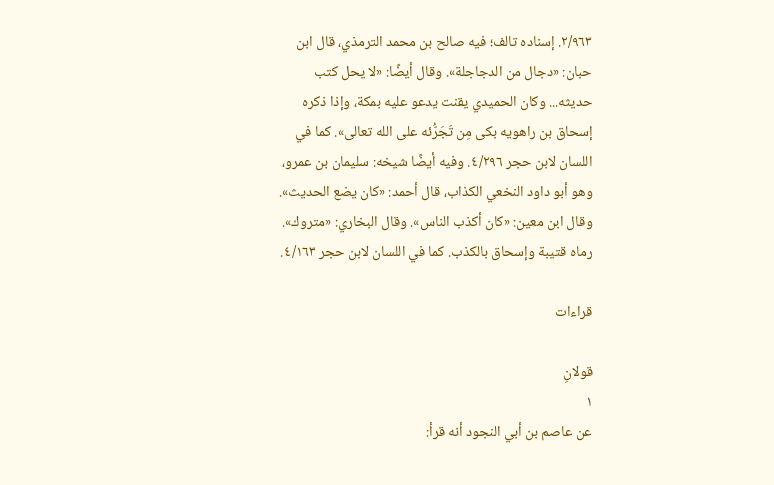٢/٩٦٣. إسناده تالف؛ فيه صالح بن محمد الترمذي، قال ابن حبان: «دجال من الدجاجلة». وقال أيضًا: «لا يحل كتب حديثه... وكان الحميدي يقنت يدعو عليه بمكة، وإذا ذكره إسحاق بن راهويه بكى مِن تَجَرُّئه على الله تعالى». كما في اللسان لابن حجر ٤/٢٩٦. وفيه أيضًا شيخه: سليمان بن عمرو، وهو أبو داود النخعي الكذاب، قال أحمد: «كان يضع الحديث». وقال ابن معين: «كان أكذب الناس». وقال البخاري: «متروك». رماه قتيبة وإسحاق بالكذب. كما في اللسان لابن حجر ٤/١٦٣.

قراءات

قولانِ
١
عن عاصم بن أبي النجود أنه قرأ: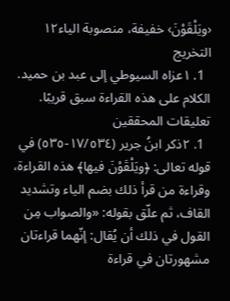‹ويَلْقَوْنَ› خفيفة، منصوبة الياء١٢
التخريج
  1. ١عزاه السيوطي إلى عبد بن حميد. الكلام على هذه القراءة سبق قريبًا.
تعليقات المحققين
  1. ٢ذكر ابنُ جرير (١٧/٥٣٤-٥٣٥) في قوله تعالى: ﴿ويَلْقَوْنَ فيها﴾ هذه القراءة، وقراءة من قرأ ذلك بضم الياء وتشديد القاف، ثم علّق بقوله: «والصواب مِن القول في ذلك أن يُقال: إنّهما قراءتان مشهورتان في قراءة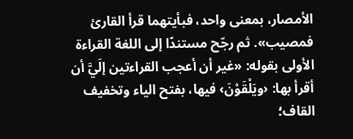الأمصار، بمعنى واحد، فبأيتهما قرأ القارئ فمصيب». ثم رجّح مستندًا إلى اللغة القراءة الأولى بقوله: «غير أن أعجب القراءتين إلَيَّ أن أقرأ بها: ‹ويَلْقَوْنَ› فيها، بفتح الياء وتخفيف القاف؛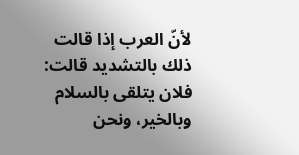لأنّ العرب إذا قالت ذلك بالتشديد قالت: فلان يتلقى بالسلام وبالخير، ونحن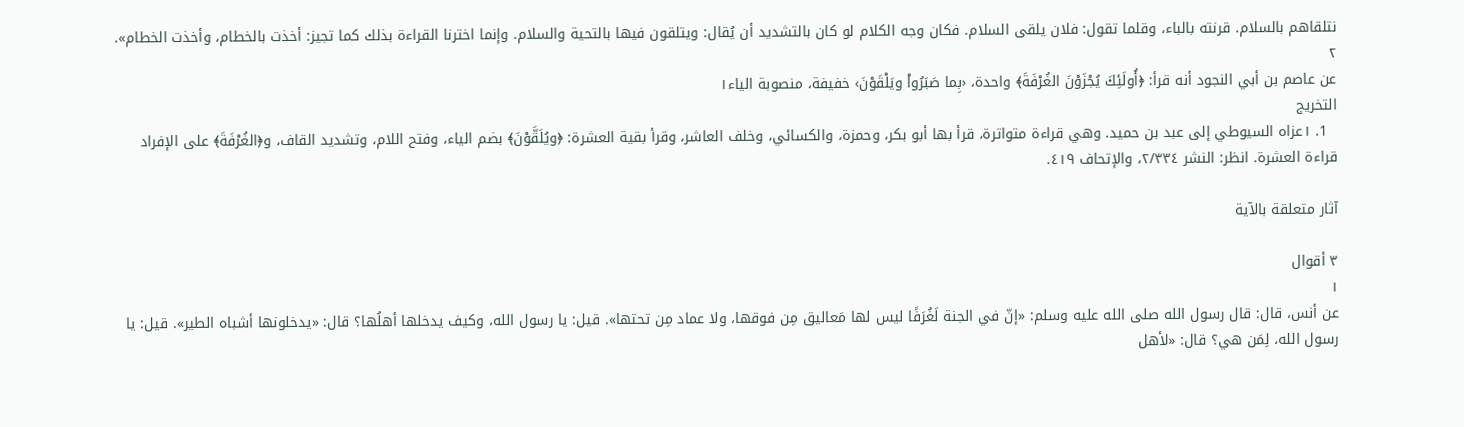نتلقاهم بالسلام. قرنته بالباء، وقلما تقول: فلان يلقى السلام. فكان وجه الكلام لو كان بالتشديد أن يُقال: ويتلقون فيها بالتحية والسلام. وإنما اخترنا القراءة بذلك كما تجيز: أخذت بالخطام، وأخذت الخطام».
٢
عن عاصم بن أبي النجود أنه قرأ: ﴿أُولَئِكَ يُجْزَوْنَ الغُرْفَةَ﴾ واحدة، ‹بِما صَبَرُواْ ويَلْقَوْنَ› خفيفة، منصوبة الياء١
التخريج
  1. ١عزاه السيوطي إلى عبد بن حميد. وهي قراءة متواترة، قرأ بها أبو بكر، وحمزة، والكسائي، وخلف العاشر، وقرأ بقية العشرة: ﴿ويُلَقَّوْنَ﴾ بضم الياء، وفتح اللام، وتشديد القاف، و﴿الغُرْفَةَ﴾ على الإفراد قراءة العشرة. انظر: النشر ٢/٣٣٤، والإتحاف ٤١٩.

آثار متعلقة بالآية

٣ أقوال
١
عن أنس، قال: قال رسول الله صلى الله عليه وسلم: «إنّ في الجنة لَغُرَفًا ليس لها مَعاليق مِن فوقها، ولا عماد مِن تحتها». قيل: يا رسول الله، وكيف يدخلها أهلُها؟ قال: «يدخلونها أشباه الطير». قيل: يا رسول الله، لِمَن هي؟ قال: «لأهل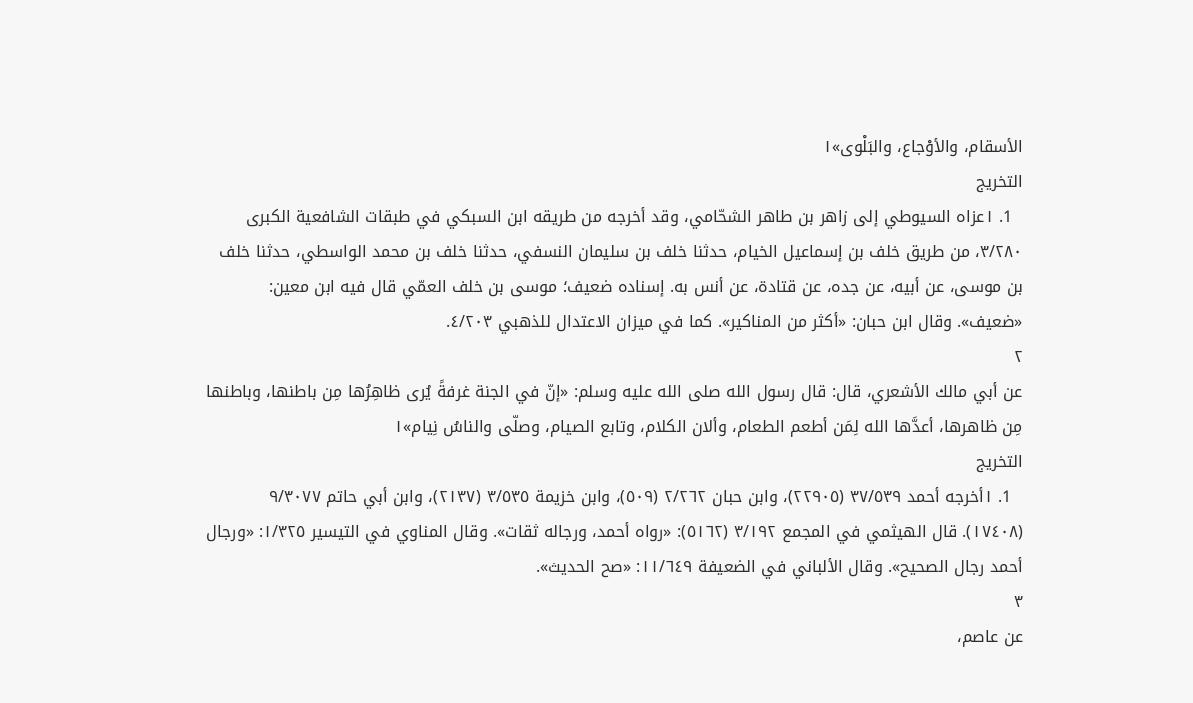الأسقام، والأوْجاع، والبَلْوى»١
التخريج
  1. ١عزاه السيوطي إلى زاهر بن طاهر الشحّامي، وقد أخرجه من طريقه ابن السبكي في طبقات الشافعية الكبرى ٣/٢٨٠، من طريق خلف بن إسماعيل الخيام، حدثنا خلف بن سليمان النسفي، حدثنا خلف بن محمد الواسطي، حدثنا خلف بن موسى، عن أبيه، عن جده، عن قتادة، عن أنس به. إسناده ضعيف؛ موسى بن خلف العمّي قال فيه ابن معين: «ضعيف». وقال ابن حبان: «أكثر من المناكير». كما في ميزان الاعتدال للذهبي ٤/٢٠٣.
٢
عن أبي مالك الأشعري، قال: قال رسول الله صلى الله عليه وسلم: «إنّ في الجنة غرفةً يُرى ظاهِرُها مِن باطنها، وباطنها مِن ظاهرها، أعدَّها الله لِمَن أطعم الطعام، وألان الكلام، وتابع الصيام، وصلّى والناسُ نِيام»١
التخريج
  1. ١أخرجه أحمد ٣٧/٥٣٩ (٢٢٩٠٥)، وابن حبان ٢/٢٦٢ (٥٠٩)، وابن خزيمة ٣/٥٣٥ (٢١٣٧)، وابن أبي حاتم ٩/٣٠٧٧ (١٧٤٠٨). قال الهيثمي في المجمع ٣/١٩٢ (٥١٦٢): «رواه أحمد، ورجاله ثقات». وقال المناوي في التيسير ١/٣٢٥: «ورجال أحمد رجال الصحيح». وقال الألباني في الضعيفة ١١/٦٤٩: «صح الحديث».
٣
عن عاصم،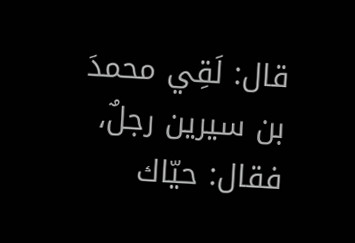قال: لَقِي محمدَ بن سيرين رجلٌ، فقال: حيّاك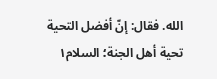الله. فقال: إنّ أفضل التحية تحية أهل الجنة؛ السلام١